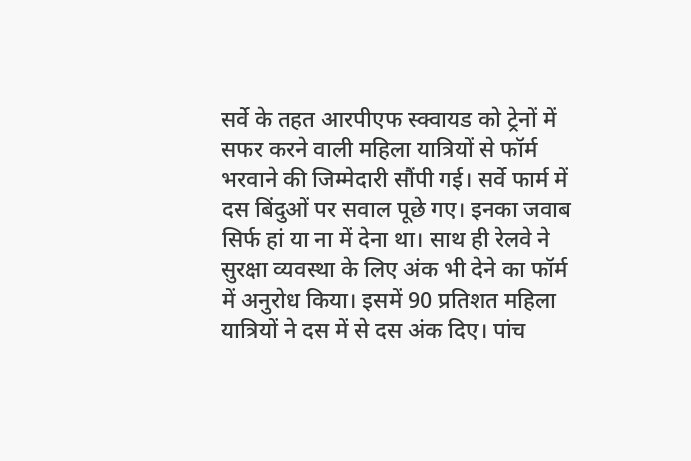सर्वे के तहत आरपीएफ स्क्वायड को ट्रेनों में सफर करने वाली महिला यात्रियों से फॉर्म भरवाने की जिम्मेदारी सौंपी गई। सर्वे फार्म में दस बिंदुओं पर सवाल पूछे गए। इनका जवाब सिर्फ हां या ना में देना था। साथ ही रेलवे ने सुरक्षा व्यवस्था के लिए अंक भी देने का फॉर्म में अनुरोध किया। इसमें 90 प्रतिशत महिला यात्रियों ने दस में से दस अंक दिए। पांच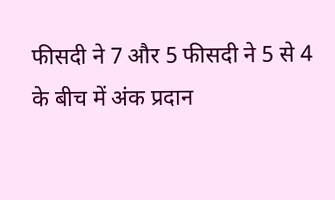फीसदी ने 7 और 5 फीसदी ने 5 से 4 के बीच में अंक प्रदान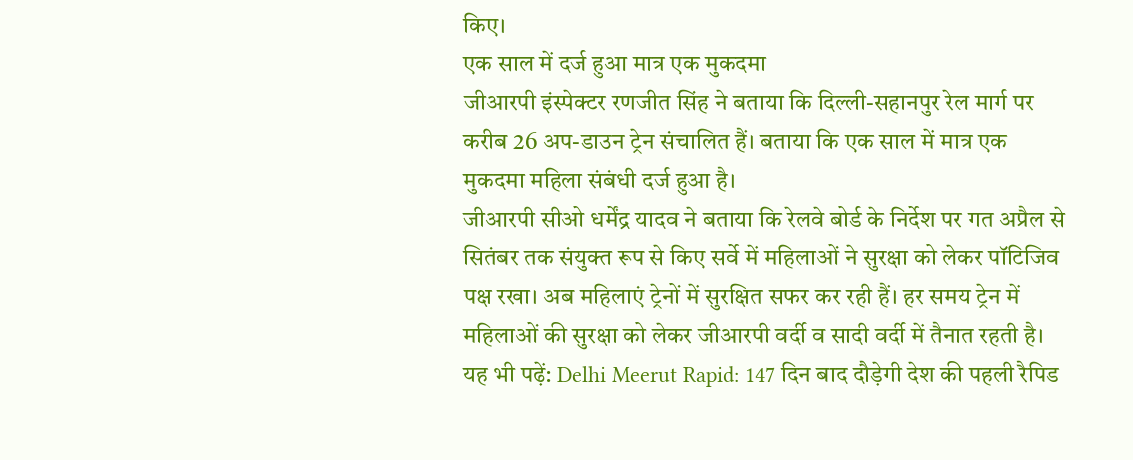किए।
एक साल में दर्ज हुआ मात्र एक मुकदमा
जीआरपी इंस्पेक्टर रणजीत सिंह ने बताया कि दिल्ली-सहानपुर रेल मार्ग पर करीब 26 अप-डाउन ट्रेन संचालित हैं। बताया कि एक साल में मात्र एक मुकदमा महिला संबंधी दर्ज हुआ है।
जीआरपी सीओ धर्मेंद्र यादव ने बताया कि रेलवे बोर्ड के निर्देश पर गत अप्रैल से सितंबर तक संयुक्त रूप से किए सर्वे में महिलाओं ने सुरक्षा को लेकर पॉटिजिव पक्ष रखा। अब महिलाएं ट्रेनों में सुरक्षित सफर कर रही हैं। हर समय ट्रेन में महिलाओं की सुरक्षा को लेकर जीआरपी वर्दी व सादी वर्दी में तैनात रहती है।
यह भी पढ़ें: Delhi Meerut Rapid: 147 दिन बाद दौड़ेगी देश की पहली रैपिड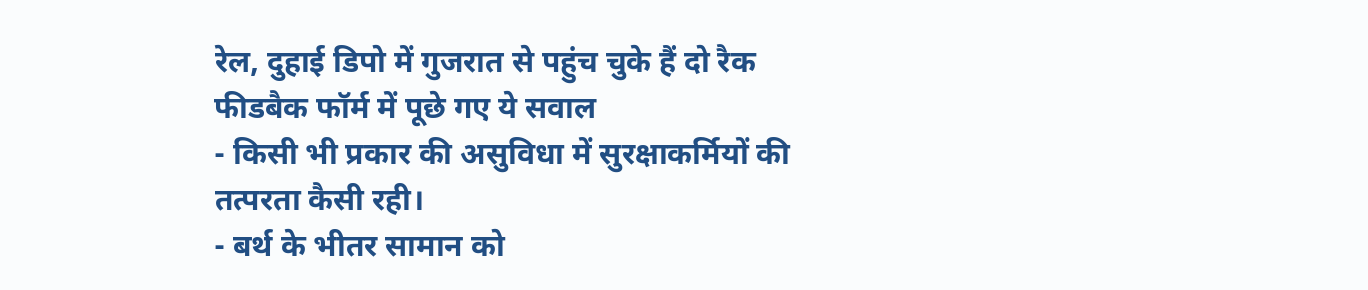रेल, दुहाई डिपो में गुजरात से पहुंच चुके हैं दो रैक
फीडबैक फॉर्म में पूछे गए ये सवाल
- किसी भी प्रकार की असुविधा में सुरक्षाकर्मियों की तत्परता कैसी रही।
- बर्थ के भीतर सामान को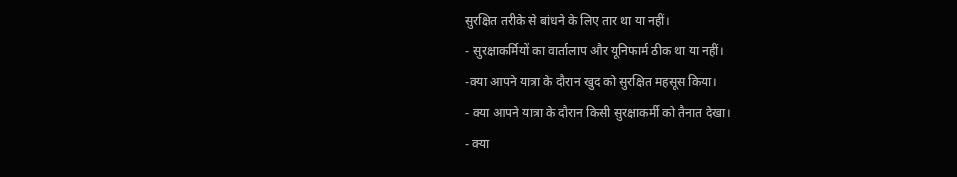सुरक्षित तरीके से बांधने के लिए तार था या नहीं।
- सुरक्षाकर्मियों का वार्तालाप और यूनिफार्म ठीक था या नहीं।
-क्या आपने यात्रा के दौरान खुद को सुरक्षित महसूस किया।
- क्या आपने यात्रा के दौरान किसी सुरक्षाकर्मी को तैनात देखा।
- क्या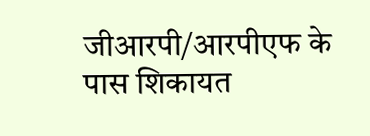जीआरपी/आरपीएफ के पास शिकायत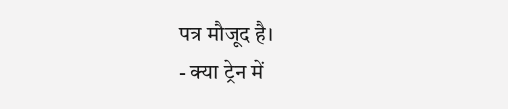पत्र मौजूद है।
- क्या ट्रेन में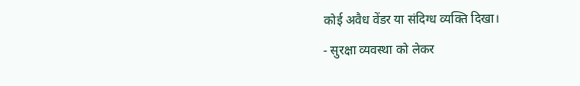कोई अवैध वेंडर या संदिग्ध व्यक्ति दिखा।
- सुरक्षा व्यवस्था को लेकर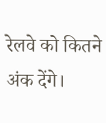रेलवे को कितने अंक देंगे।